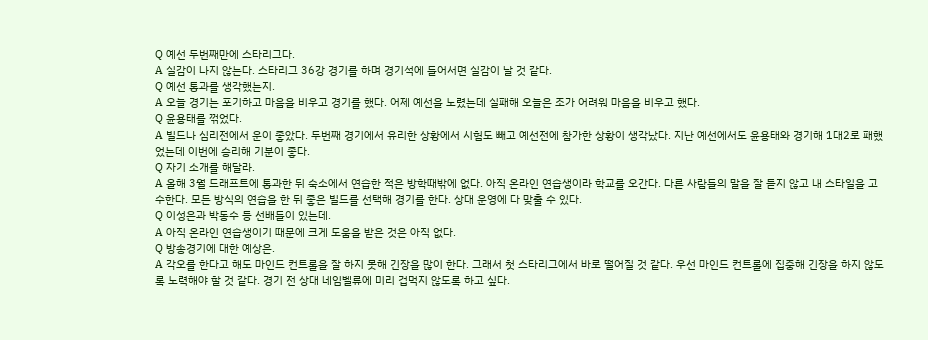Q 예선 두번째만에 스타리그다.
A 실감이 나지 않는다. 스타리그 36강 경기를 하며 경기석에 들어서면 실감이 날 것 같다.
Q 예선 통과를 생각했는지.
A 오늘 경기는 포기하고 마음을 비우고 경기를 했다. 어제 예선을 노렸는데 실패해 오늘은 조가 어려워 마음을 비우고 했다.
Q 윤용태를 꺾었다.
A 빌드나 심리전에서 운이 좋았다. 두번째 경기에서 유리한 상황에서 시험도 빼고 예선전에 참가한 상황이 생각났다. 지난 예선에서도 윤용태와 경기해 1대2로 패했었는데 이번에 승리해 기분이 좋다.
Q 자기 소개를 해달라.
A 올해 3월 드래프트에 통과한 뒤 숙소에서 연습한 적은 방학때밖에 없다. 아직 온라인 연습생이라 학교를 오간다. 다른 사람들의 말을 잘 듣지 않고 내 스타일을 고수한다. 모든 방식의 연습을 한 뒤 좋은 빌드를 선택해 경기를 한다. 상대 운영에 다 맞출 수 있다.
Q 이성은과 박동수 등 선배들이 있는데.
A 아직 온라인 연습생이기 때문에 크게 도움을 받은 것은 아직 없다.
Q 방송경기에 대한 예상은.
A 각오를 한다고 해도 마인드 컨트롤을 잘 하지 못해 긴장을 많이 한다. 그래서 첫 스타리그에서 바로 떨어질 것 같다. 우선 마인드 컨트롤에 집중해 긴장을 하지 않도록 노력해야 할 것 같다. 경기 전 상대 네임벨류에 미리 겁먹지 않도록 하고 싶다.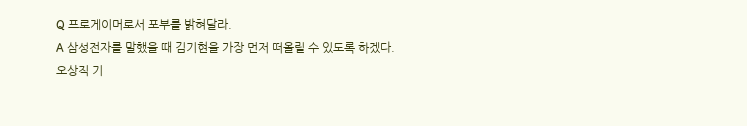Q 프로게이머로서 포부를 밝혀달라.
A 삼성전자를 말했을 때 김기현을 가장 먼저 떠올릴 수 있도록 하겠다.
오상직 기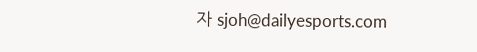자 sjoh@dailyesports.com